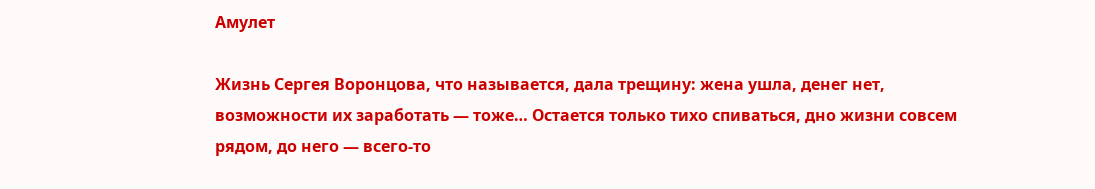Амулет

Жизнь Сергея Воронцова, что называется, дала трещину: жена ушла, денег нет, возможности их заработать — тоже… Остается только тихо спиваться, дно жизни совсем рядом, до него — всего-то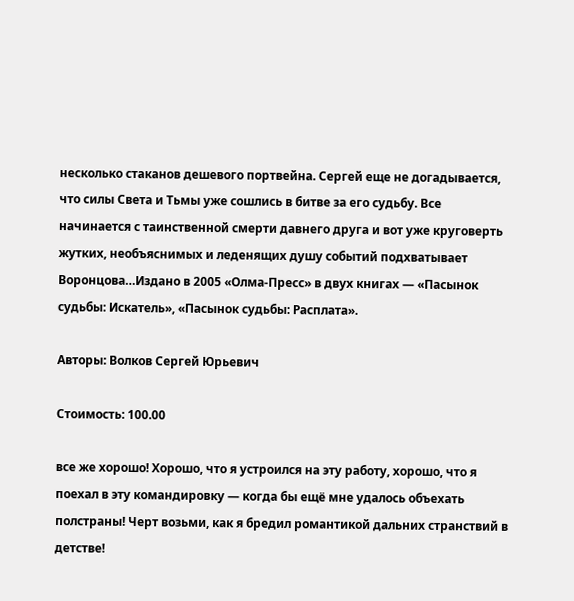несколько стаканов дешевого портвейна. Сергей еще не догадывается, что силы Света и Тьмы уже сошлись в битве за его судьбу. Все начинается с таинственной смерти давнего друга и вот уже круговерть жутких, необъяснимых и леденящих душу событий подхватывает Воронцова…Издано в 2005 «Олма-Пресс» в двух книгах — «Пасынок судьбы: Искатель», «Пасынок судьбы: Расплата».

Авторы: Волков Сергей Юрьевич

Стоимость: 100.00

все же хорошо! Хорошо, что я устроился на эту работу, хорошо, что я поехал в эту командировку — когда бы ещё мне удалось объехать полстраны! Черт возьми, как я бредил романтикой дальних странствий в детстве!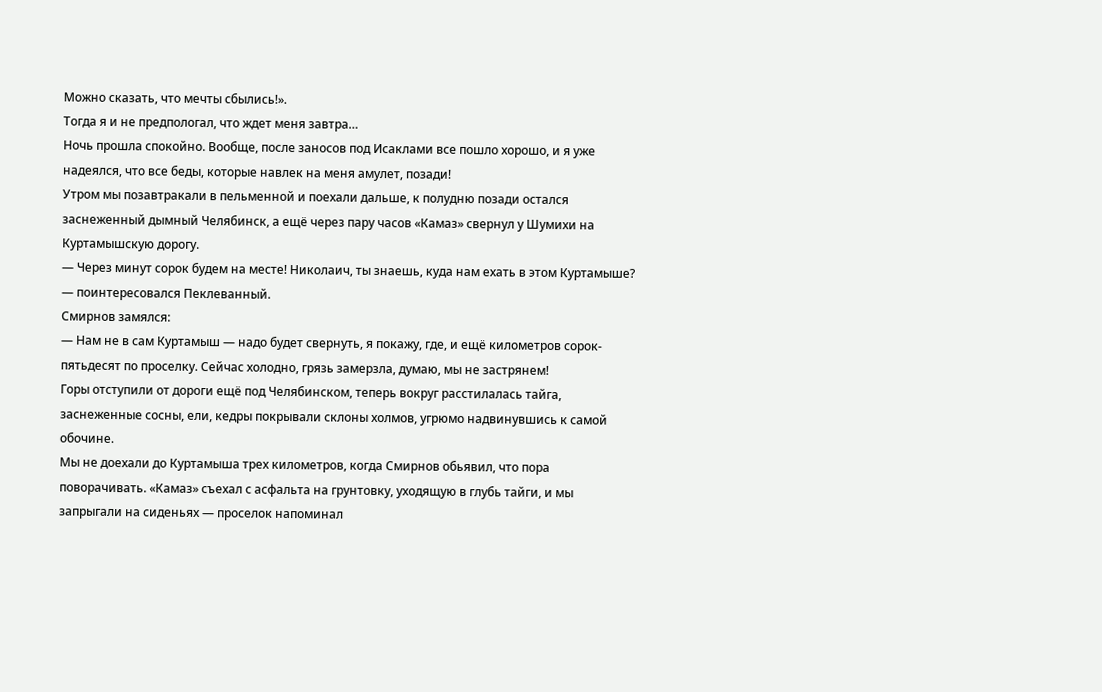Можно сказать, что мечты сбылись!».
Тогда я и не предпологал, что ждет меня завтра…
Ночь прошла спокойно. Вообще, после заносов под Исаклами все пошло хорошо, и я уже надеялся, что все беды, которые навлек на меня амулет, позади!
Утром мы позавтракали в пельменной и поехали дальше, к полудню позади остался заснеженный дымный Челябинск, а ещё через пару часов «Камаз» свернул у Шумихи на Куртамышскую дорогу.
— Через минут сорок будем на месте! Николаич, ты знаешь, куда нам ехать в этом Куртамыше? — поинтересовался Пеклеванный.
Смирнов замялся:
— Нам не в сам Куртамыш — надо будет свернуть, я покажу, где, и ещё километров сорок-пятьдесят по проселку. Сейчас холодно, грязь замерзла, думаю, мы не застрянем!
Горы отступили от дороги ещё под Челябинском, теперь вокруг расстилалась тайга, заснеженные сосны, ели, кедры покрывали склоны холмов, угрюмо надвинувшись к самой обочине.
Мы не доехали до Куртамыша трех километров, когда Смирнов обьявил, что пора поворачивать. «Камаз» съехал с асфальта на грунтовку, уходящую в глубь тайги, и мы запрыгали на сиденьях — проселок напоминал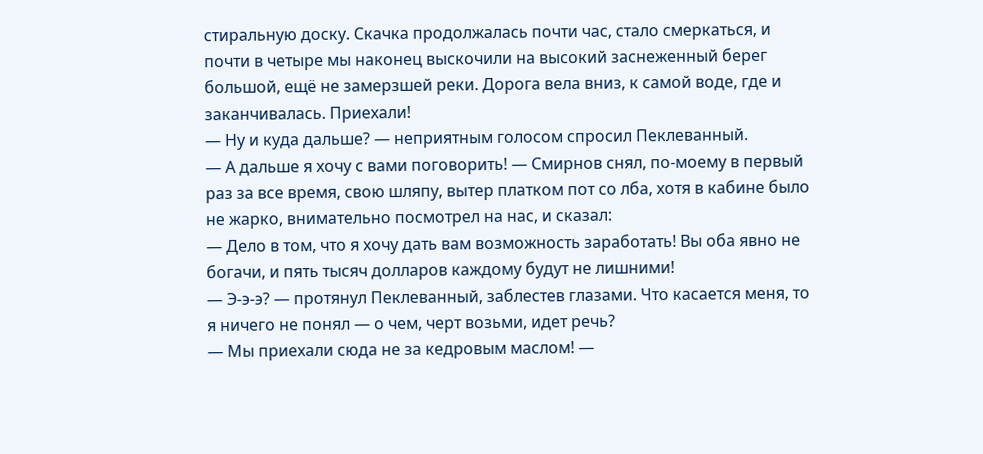стиральную доску. Скачка продолжалась почти час, стало смеркаться, и почти в четыре мы наконец выскочили на высокий заснеженный берег большой, ещё не замерзшей реки. Дорога вела вниз, к самой воде, где и заканчивалась. Приехали!
— Ну и куда дальше? — неприятным голосом спросил Пеклеванный.
— А дальше я хочу с вами поговорить! — Смирнов снял, по-моему в первый раз за все время, свою шляпу, вытер платком пот со лба, хотя в кабине было не жарко, внимательно посмотрел на нас, и сказал:
— Дело в том, что я хочу дать вам возможность заработать! Вы оба явно не богачи, и пять тысяч долларов каждому будут не лишними!
— Э-э-э? — протянул Пеклеванный, заблестев глазами. Что касается меня, то я ничего не понял — о чем, черт возьми, идет речь?
— Мы приехали сюда не за кедровым маслом! —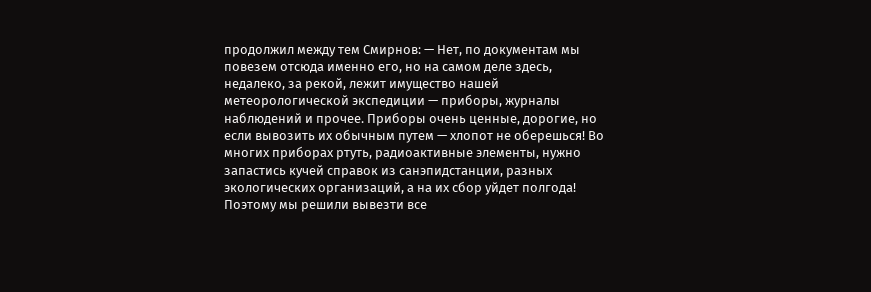продолжил между тем Смирнов: — Нет, по документам мы повезем отсюда именно его, но на самом деле здесь, недалеко, за рекой, лежит имущество нашей метеорологической экспедиции — приборы, журналы наблюдений и прочее. Приборы очень ценные, дорогие, но если вывозить их обычным путем — хлопот не оберешься! Во многих приборах ртуть, радиоактивные элементы, нужно запастись кучей справок из санэпидстанции, разных экологических организаций, а на их сбор уйдет полгода! Поэтому мы решили вывезти все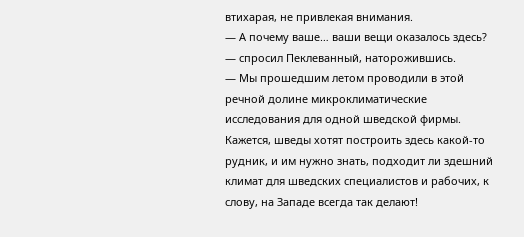втихарая, не привлекая внимания.
— А почему ваше… ваши вещи оказалось здесь? — спросил Пеклеванный, наторожившись.
— Мы прошедшим летом проводили в этой речной долине микроклиматические исследования для одной шведской фирмы. Кажется, шведы хотят построить здесь какой-то рудник, и им нужно знать, подходит ли здешний климат для шведских специалистов и рабочих, к слову, на Западе всегда так делают!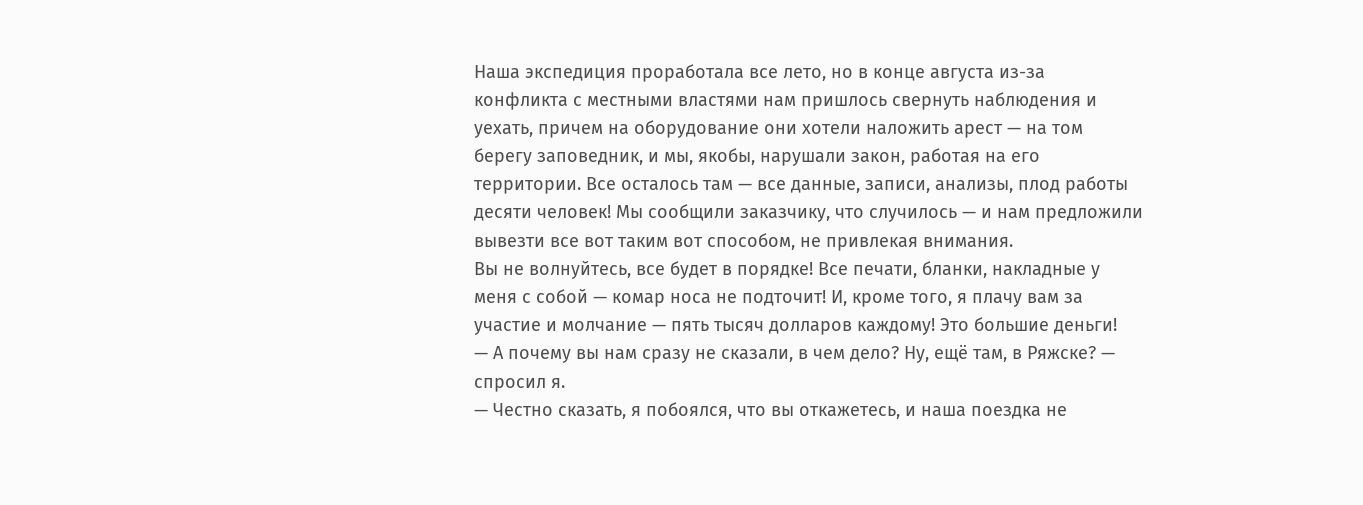Наша экспедиция проработала все лето, но в конце августа из-за конфликта с местными властями нам пришлось свернуть наблюдения и уехать, причем на оборудование они хотели наложить арест — на том берегу заповедник, и мы, якобы, нарушали закон, работая на его территории. Все осталось там — все данные, записи, анализы, плод работы десяти человек! Мы сообщили заказчику, что случилось — и нам предложили вывезти все вот таким вот способом, не привлекая внимания.
Вы не волнуйтесь, все будет в порядке! Все печати, бланки, накладные у меня с собой — комар носа не подточит! И, кроме того, я плачу вам за участие и молчание — пять тысяч долларов каждому! Это большие деньги!
— А почему вы нам сразу не сказали, в чем дело? Ну, ещё там, в Ряжске? — спросил я.
— Честно сказать, я побоялся, что вы откажетесь, и наша поездка не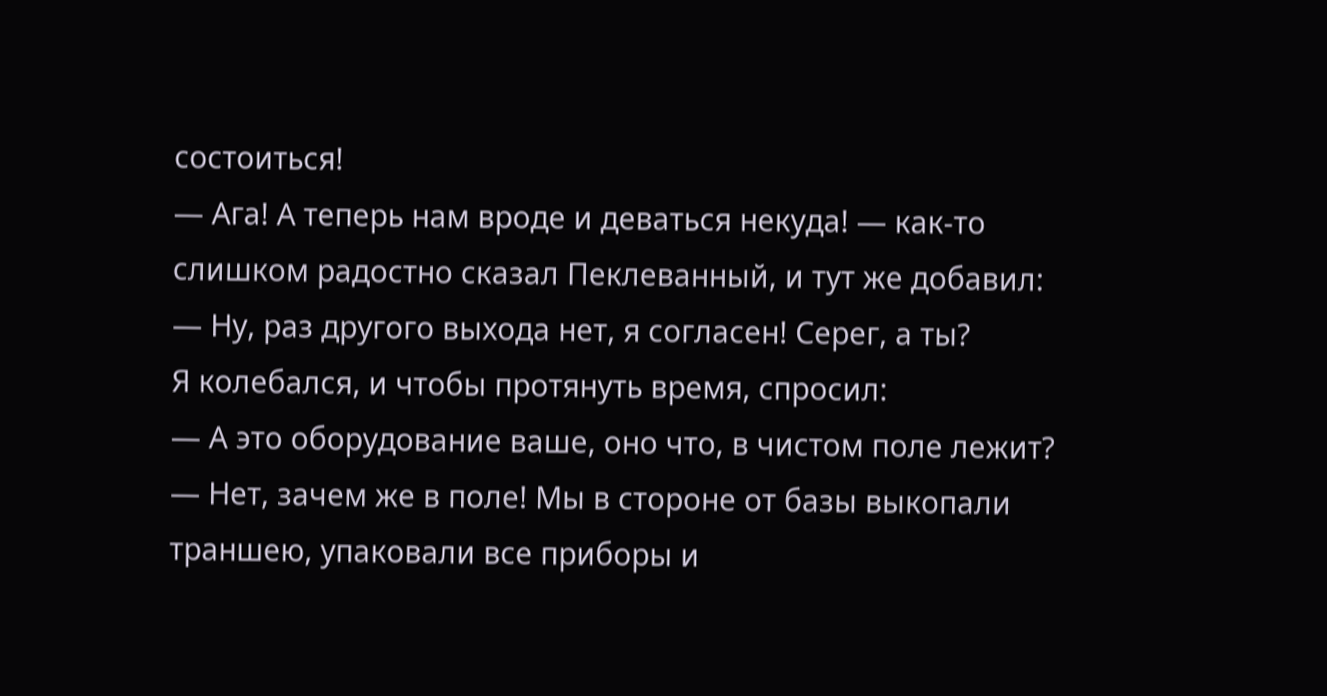состоиться!
— Ага! А теперь нам вроде и деваться некуда! — как-то слишком радостно сказал Пеклеванный, и тут же добавил: — Ну, раз другого выхода нет, я согласен! Серег, а ты?
Я колебался, и чтобы протянуть время, спросил:
— А это оборудование ваше, оно что, в чистом поле лежит?
— Нет, зачем же в поле! Мы в стороне от базы выкопали траншею, упаковали все приборы и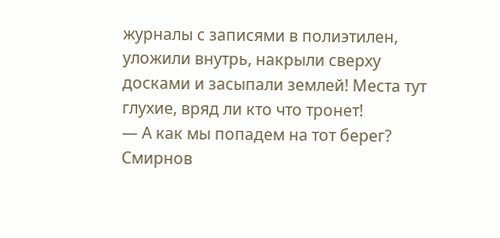журналы с записями в полиэтилен, уложили внутрь, накрыли сверху досками и засыпали землей! Места тут глухие, вряд ли кто что тронет!
— А как мы попадем на тот берег?
Смирнов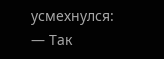усмехнулся:
— Так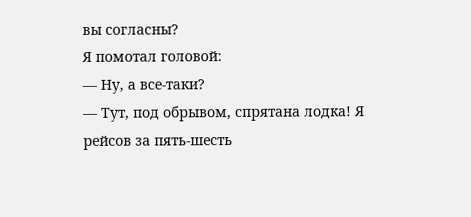вы согласны?
Я помотал головой:
— Ну, а все-таки?
— Тут, под обрывом, спрятана лодка! Я рейсов за пять-шесть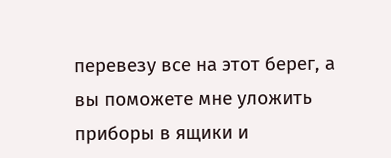перевезу все на этот берег, а вы поможете мне уложить приборы в ящики и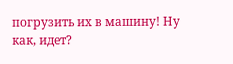погрузить их в машину! Ну как, идет?